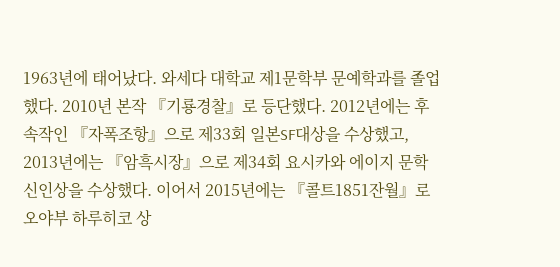1963년에 태어났다. 와세다 대학교 제1문학부 문예학과를 졸업했다. 2010년 본작 『기룡경찰』로 등단했다. 2012년에는 후속작인 『자폭조항』으로 제33회 일본SF대상을 수상했고, 2013년에는 『암흑시장』으로 제34회 요시카와 에이지 문학 신인상을 수상했다. 이어서 2015년에는 『콜트1851잔월』로 오야부 하루히코 상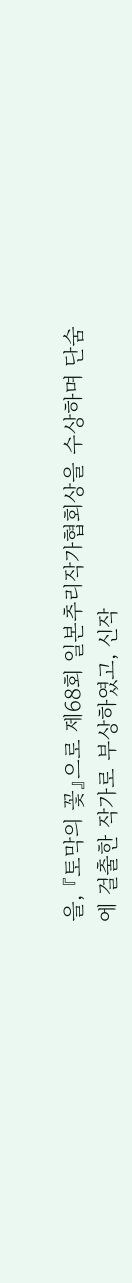을, 『토막의 꽃』으로 제68회 일본추리작가협회상을 수상하며 단숨에 걸출한 작가로 부상하였고, 신작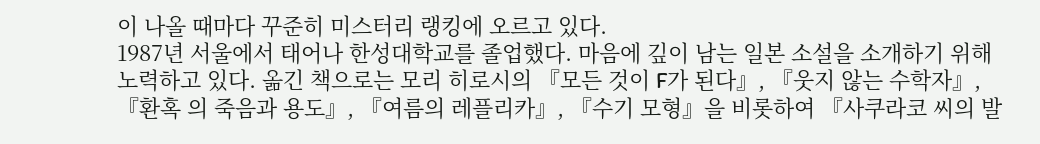이 나올 때마다 꾸준히 미스터리 랭킹에 오르고 있다.
1987년 서울에서 태어나 한성대학교를 졸업했다. 마음에 깊이 남는 일본 소설을 소개하기 위해 노력하고 있다. 옮긴 책으로는 모리 히로시의 『모든 것이 F가 된다』, 『웃지 않는 수학자』, 『환혹 의 죽음과 용도』, 『여름의 레플리카』, 『수기 모형』을 비롯하여 『사쿠라코 씨의 발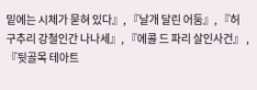밑에는 시체가 묻혀 있다』, 『날개 달린 어둠』, 『허구추리 강철인간 나나세』, 『에콜 드 파리 살인사건』 , 『뒷골목 테아트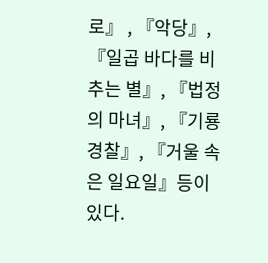로』 , 『악당』, 『일곱 바다를 비추는 별』, 『법정의 마녀』, 『기룡경찰』, 『거울 속은 일요일』등이 있다.